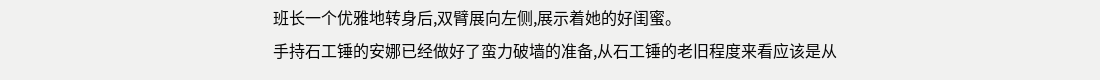班长一个优雅地转身后,双臂展向左侧,展示着她的好闺蜜。
手持石工锤的安娜已经做好了蛮力破墙的准备,从石工锤的老旧程度来看应该是从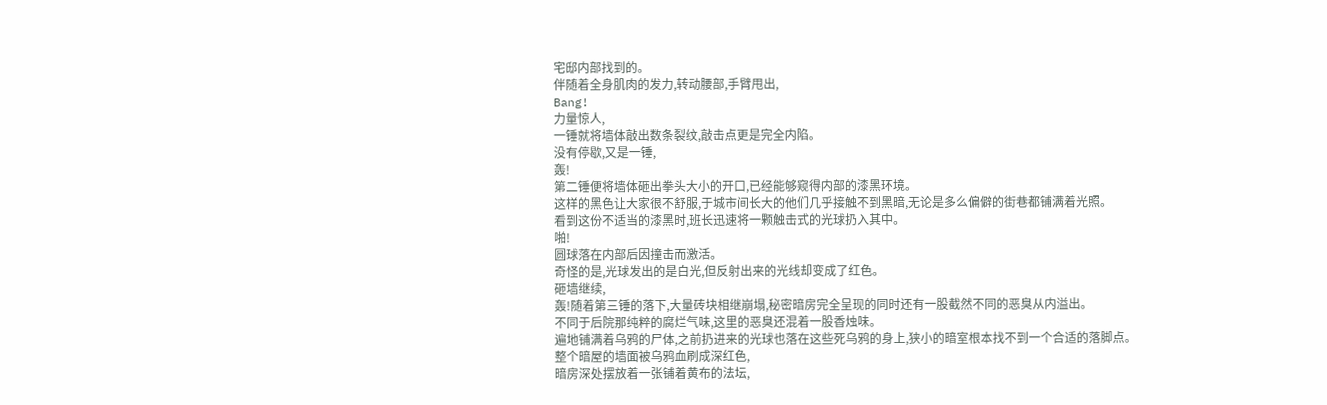宅邸内部找到的。
伴随着全身肌肉的发力,转动腰部,手臂甩出,
Bang!
力量惊人,
一锤就将墙体敲出数条裂纹,敲击点更是完全内陷。
没有停歇,又是一锤,
轰!
第二锤便将墙体砸出拳头大小的开口,已经能够窥得内部的漆黑环境。
这样的黑色让大家很不舒服,于城市间长大的他们几乎接触不到黑暗,无论是多么偏僻的街巷都铺满着光照。
看到这份不适当的漆黑时,班长迅速将一颗触击式的光球扔入其中。
啪!
圆球落在内部后因撞击而激活。
奇怪的是,光球发出的是白光,但反射出来的光线却变成了红色。
砸墙继续,
轰!随着第三锤的落下,大量砖块相继崩塌,秘密暗房完全呈现的同时还有一股截然不同的恶臭从内溢出。
不同于后院那纯粹的腐烂气味,这里的恶臭还混着一股香烛味。
遍地铺满着乌鸦的尸体,之前扔进来的光球也落在这些死乌鸦的身上,狭小的暗室根本找不到一个合适的落脚点。
整个暗屋的墙面被乌鸦血刷成深红色,
暗房深处摆放着一张铺着黄布的法坛,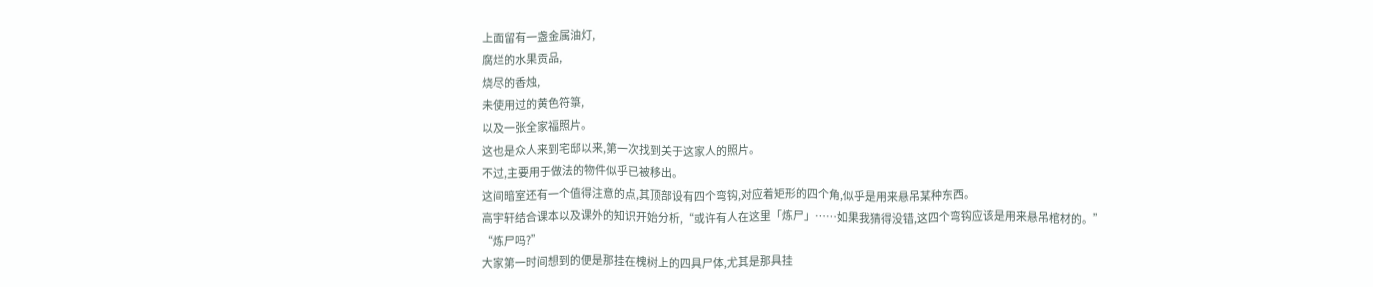上面留有一盏金属油灯,
腐烂的水果贡品,
烧尽的香烛,
未使用过的黄色符箓,
以及一张全家福照片。
这也是众人来到宅邸以来,第一次找到关于这家人的照片。
不过,主要用于做法的物件似乎已被移出。
这间暗室还有一个值得注意的点,其顶部设有四个弯钩,对应着矩形的四个角,似乎是用来悬吊某种东西。
高宇轩结合课本以及课外的知识开始分析,“或许有人在这里「炼尸」……如果我猜得没错,这四个弯钩应该是用来悬吊棺材的。”
“炼尸吗?”
大家第一时间想到的便是那挂在槐树上的四具尸体,尤其是那具挂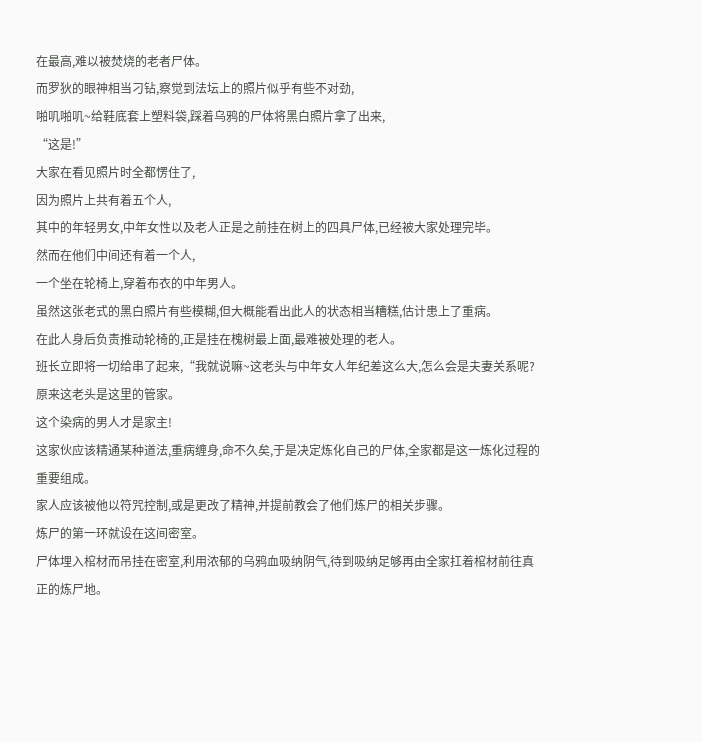在最高,难以被焚烧的老者尸体。
而罗狄的眼神相当刁钻,察觉到法坛上的照片似乎有些不对劲,
啪叽啪叽~给鞋底套上塑料袋,踩着乌鸦的尸体将黑白照片拿了出来,
“这是!”
大家在看见照片时全都愣住了,
因为照片上共有着五个人,
其中的年轻男女,中年女性以及老人正是之前挂在树上的四具尸体,已经被大家处理完毕。
然而在他们中间还有着一个人,
一个坐在轮椅上,穿着布衣的中年男人。
虽然这张老式的黑白照片有些模糊,但大概能看出此人的状态相当糟糕,估计患上了重病。
在此人身后负责推动轮椅的,正是挂在槐树最上面,最难被处理的老人。
班长立即将一切给串了起来,“我就说嘛~这老头与中年女人年纪差这么大,怎么会是夫妻关系呢?原来这老头是这里的管家。
这个染病的男人才是家主!
这家伙应该精通某种道法,重病缠身,命不久矣,于是决定炼化自己的尸体,全家都是这一炼化过程的重要组成。
家人应该被他以符咒控制,或是更改了精神,并提前教会了他们炼尸的相关步骤。
炼尸的第一环就设在这间密室。
尸体埋入棺材而吊挂在密室,利用浓郁的乌鸦血吸纳阴气,待到吸纳足够再由全家扛着棺材前往真正的炼尸地。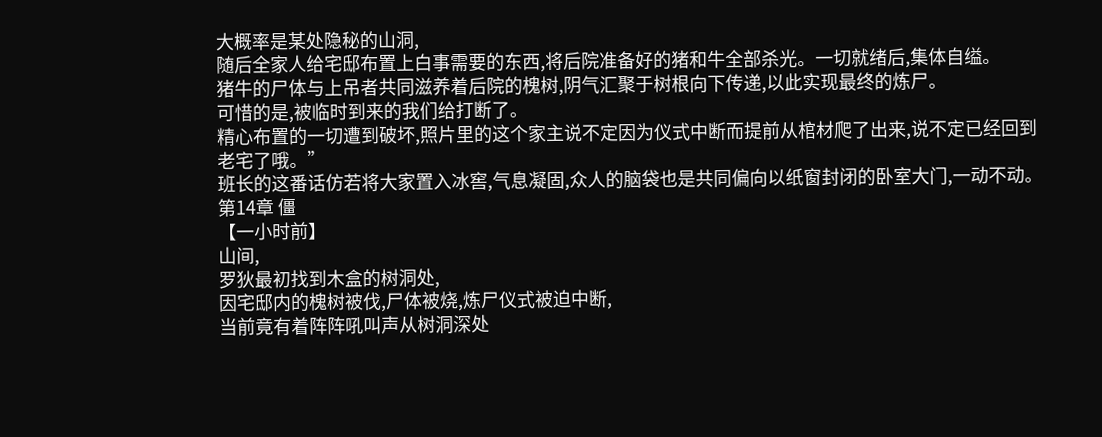大概率是某处隐秘的山洞,
随后全家人给宅邸布置上白事需要的东西,将后院准备好的猪和牛全部杀光。一切就绪后,集体自缢。
猪牛的尸体与上吊者共同滋养着后院的槐树,阴气汇聚于树根向下传递,以此实现最终的炼尸。
可惜的是,被临时到来的我们给打断了。
精心布置的一切遭到破坏,照片里的这个家主说不定因为仪式中断而提前从棺材爬了出来,说不定已经回到老宅了哦。”
班长的这番话仿若将大家置入冰窖,气息凝固,众人的脑袋也是共同偏向以纸窗封闭的卧室大门,一动不动。
第14章 僵
【一小时前】
山间,
罗狄最初找到木盒的树洞处,
因宅邸内的槐树被伐,尸体被烧,炼尸仪式被迫中断,
当前竟有着阵阵吼叫声从树洞深处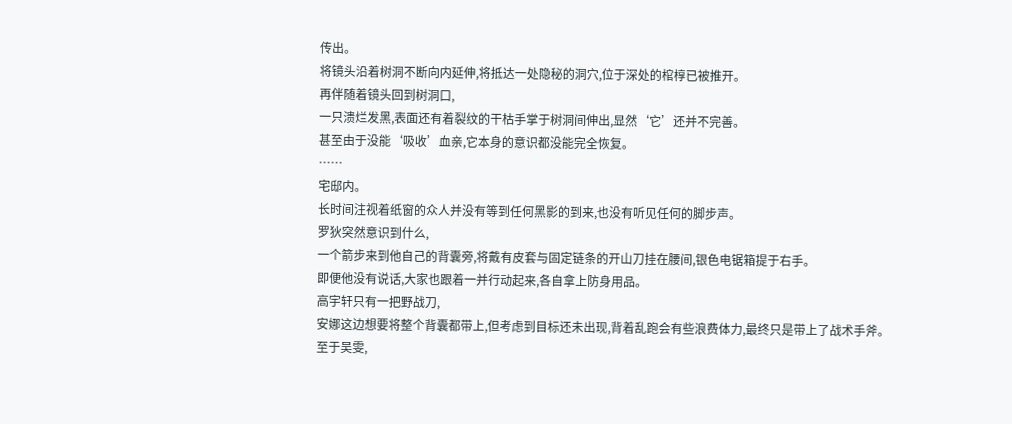传出。
将镜头沿着树洞不断向内延伸,将抵达一处隐秘的洞穴,位于深处的棺椁已被推开。
再伴随着镜头回到树洞口,
一只溃烂发黑,表面还有着裂纹的干枯手掌于树洞间伸出,显然‘它’还并不完善。
甚至由于没能‘吸收’血亲,它本身的意识都没能完全恢复。
……
宅邸内。
长时间注视着纸窗的众人并没有等到任何黑影的到来,也没有听见任何的脚步声。
罗狄突然意识到什么,
一个箭步来到他自己的背囊旁,将戴有皮套与固定链条的开山刀挂在腰间,银色电锯箱提于右手。
即便他没有说话,大家也跟着一并行动起来,各自拿上防身用品。
高宇轩只有一把野战刀,
安娜这边想要将整个背囊都带上,但考虑到目标还未出现,背着乱跑会有些浪费体力,最终只是带上了战术手斧。
至于吴雯,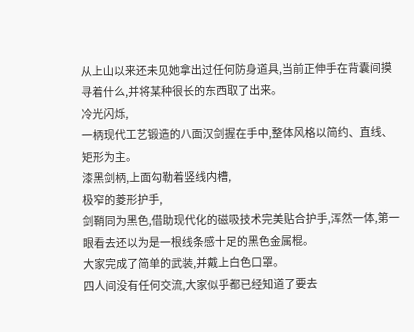从上山以来还未见她拿出过任何防身道具,当前正伸手在背囊间摸寻着什么,并将某种很长的东西取了出来。
冷光闪烁,
一柄现代工艺锻造的八面汉剑握在手中,整体风格以简约、直线、矩形为主。
漆黑剑柄,上面勾勒着竖线内槽,
极窄的菱形护手,
剑鞘同为黑色,借助现代化的磁吸技术完美贴合护手,浑然一体,第一眼看去还以为是一根线条感十足的黑色金属棍。
大家完成了简单的武装,并戴上白色口罩。
四人间没有任何交流,大家似乎都已经知道了要去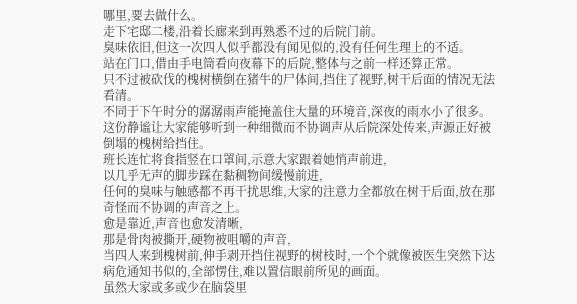哪里,要去做什么。
走下宅邸二楼,沿着长廊来到再熟悉不过的后院门前。
臭味依旧,但这一次四人似乎都没有闻见似的,没有任何生理上的不适。
站在门口,借由手电筒看向夜幕下的后院,整体与之前一样还算正常。
只不过被砍伐的槐树横倒在猪牛的尸体间,挡住了视野,树干后面的情况无法看清。
不同于下午时分的潺潺雨声能掩盖住大量的环境音,深夜的雨水小了很多。
这份静谧让大家能够听到一种细微而不协调声从后院深处传来,声源正好被倒塌的槐树给挡住。
班长连忙将食指竖在口罩间,示意大家跟着她悄声前进,
以几乎无声的脚步踩在黏稠物间缓慢前进,
任何的臭味与触感都不再干扰思维,大家的注意力全都放在树干后面,放在那奇怪而不协调的声音之上。
愈是靠近,声音也愈发清晰,
那是骨肉被撕开,硬物被咀嚼的声音,
当四人来到槐树前,伸手剥开挡住视野的树枝时,一个个就像被医生突然下达病危通知书似的,全部愣住,难以置信眼前所见的画面。
虽然大家或多或少在脑袋里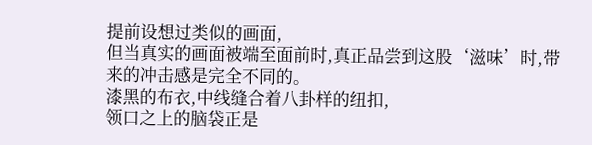提前设想过类似的画面,
但当真实的画面被端至面前时,真正品尝到这股‘滋味’时,带来的冲击感是完全不同的。
漆黑的布衣,中线缝合着八卦样的纽扣,
领口之上的脑袋正是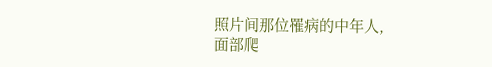照片间那位罹病的中年人,
面部爬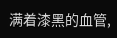满着漆黑的血管,